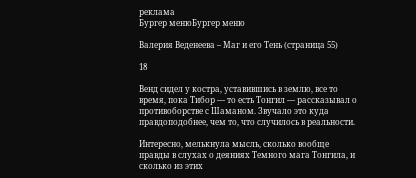реклама
Бургер менюБургер меню

Валерия Веденеева – Маг и его Тень (страница 55)

18

Венд сидел у костра, уставившись в землю, все то время, пока Тибор — то есть Тонгил — рассказывал о противоборстве с Шаманом. Звучало это куда правдоподобнее, чем то, что случилось в реальности.

Интересно, мелькнула мысль, сколько вообще правды в слухах о деяниях Темного мага Тонгила, и сколько из этих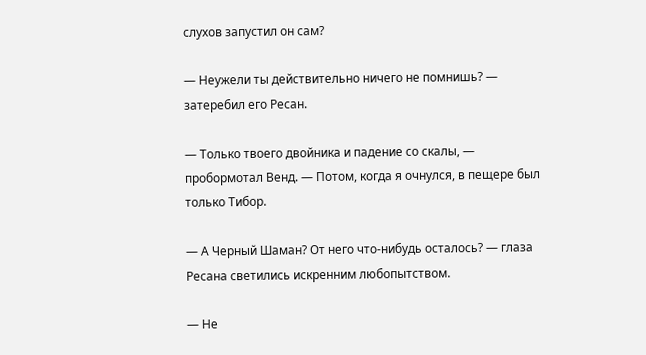слухов запустил он сам?

— Неужели ты действительно ничего не помнишь? — затеребил его Ресан.

— Только твоего двойника и падение со скалы, — пробормотал Венд. — Потом, когда я очнулся, в пещере был только Тибор.

— А Черный Шаман? От него что-нибудь осталось? — глаза Ресана светились искренним любопытством.

— Не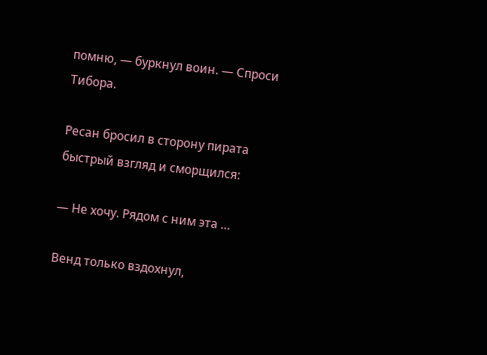помню, — буркнул воин. — Спроси Тибора.

Ресан бросил в сторону пирата быстрый взгляд и сморщился:

— Не хочу. Рядом с ним эта …

Венд только вздохнул,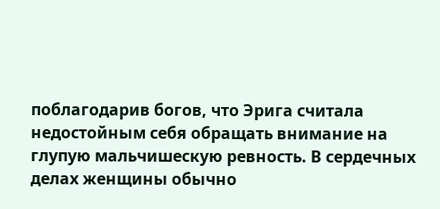поблагодарив богов, что Эрига считала недостойным себя обращать внимание на глупую мальчишескую ревность. В сердечных делах женщины обычно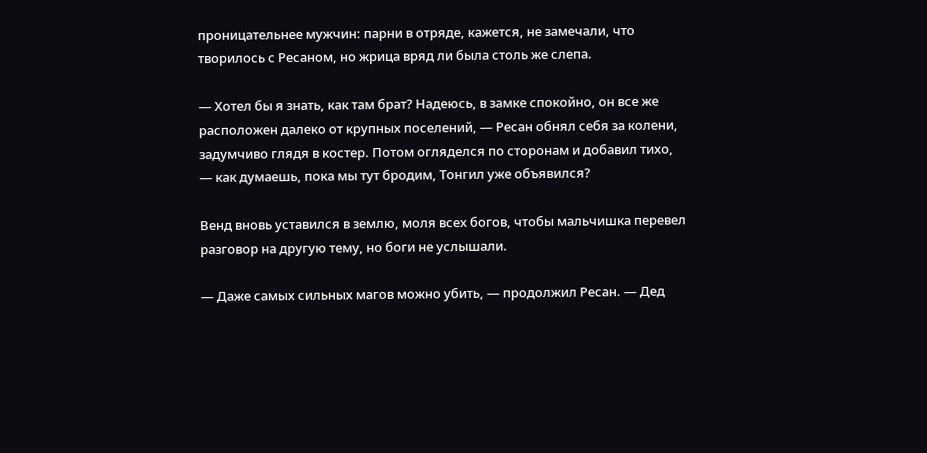проницательнее мужчин: парни в отряде, кажется, не замечали, что творилось с Ресаном, но жрица вряд ли была столь же слепа.

— Хотел бы я знать, как там брат? Надеюсь, в замке спокойно, он все же расположен далеко от крупных поселений, — Ресан обнял себя за колени, задумчиво глядя в костер. Потом огляделся по сторонам и добавил тихо, — как думаешь, пока мы тут бродим, Тонгил уже объявился?

Венд вновь уставился в землю, моля всех богов, чтобы мальчишка перевел разговор на другую тему, но боги не услышали.

— Даже самых сильных магов можно убить, — продолжил Ресан. — Дед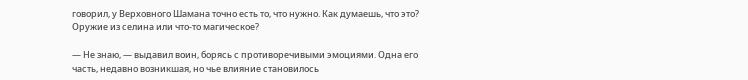говорил, у Верховного Шамана точно есть то, что нужно. Как думаешь, что это? Оружие из селина или что-то магическое?

— Не знаю, — выдавил воин, борясь с противоречивыми эмоциями. Одна его часть, недавно возникшая, но чье влияние становилось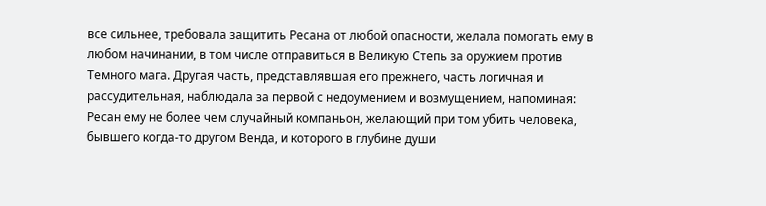все сильнее, требовала защитить Ресана от любой опасности, желала помогать ему в любом начинании, в том числе отправиться в Великую Степь за оружием против Темного мага. Другая часть, представлявшая его прежнего, часть логичная и рассудительная, наблюдала за первой с недоумением и возмущением, напоминая: Ресан ему не более чем случайный компаньон, желающий при том убить человека, бывшего когда-то другом Венда, и которого в глубине души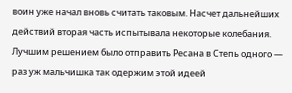воин уже начал вновь считать таковым. Насчет дальнейших действий вторая часть испытывала некоторые колебания. Лучшим решением было отправить Ресана в Степь одного — раз уж мальчишка так одержим этой идеей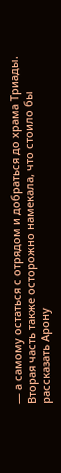— а самому остаться с отрядом и добраться до храма Триады. Вторая часть также осторожно намекала, что стоило бы рассказать Арону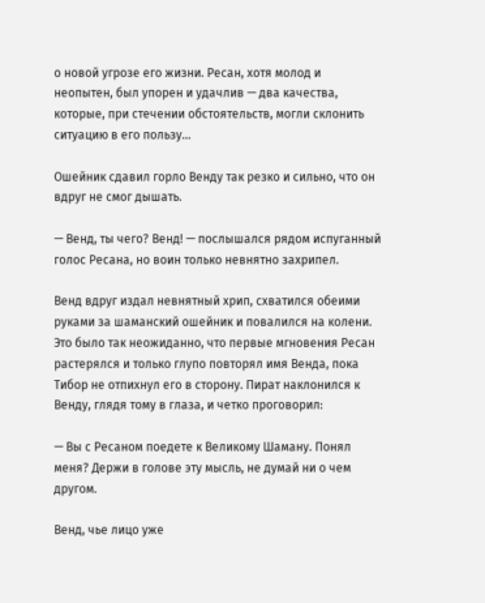о новой угрозе его жизни. Ресан, хотя молод и неопытен, был упорен и удачлив — два качества, которые, при стечении обстоятельств, могли склонить ситуацию в его пользу…

Ошейник сдавил горло Венду так резко и сильно, что он вдруг не смог дышать.

— Венд, ты чего? Венд! — послышался рядом испуганный голос Ресана, но воин только невнятно захрипел.

Венд вдруг издал невнятный хрип, схватился обеими руками за шаманский ошейник и повалился на колени. Это было так неожиданно, что первые мгновения Ресан растерялся и только глупо повторял имя Венда, пока Тибор не отпихнул его в сторону. Пират наклонился к Венду, глядя тому в глаза, и четко проговорил:

— Вы с Ресаном поедете к Великому Шаману. Понял меня? Держи в голове эту мысль, не думай ни о чем другом.

Венд, чье лицо уже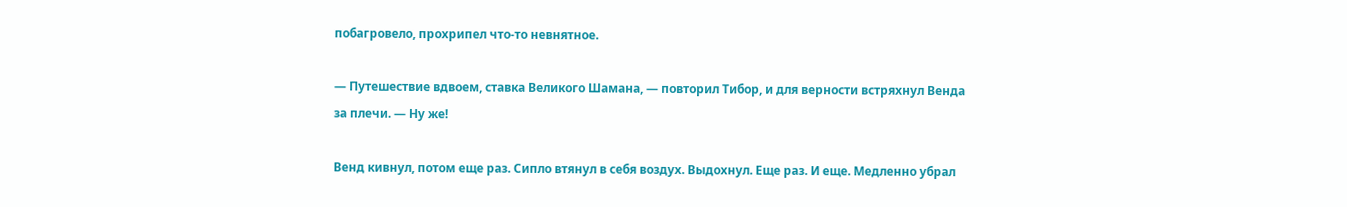побагровело, прохрипел что-то невнятное.

— Путешествие вдвоем, ставка Великого Шамана, — повторил Тибор, и для верности встряхнул Венда за плечи. — Ну же!

Венд кивнул, потом еще раз. Сипло втянул в себя воздух. Выдохнул. Еще раз. И еще. Медленно убрал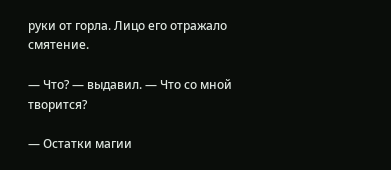руки от горла. Лицо его отражало смятение.

— Что? — выдавил. — Что со мной творится?

— Остатки магии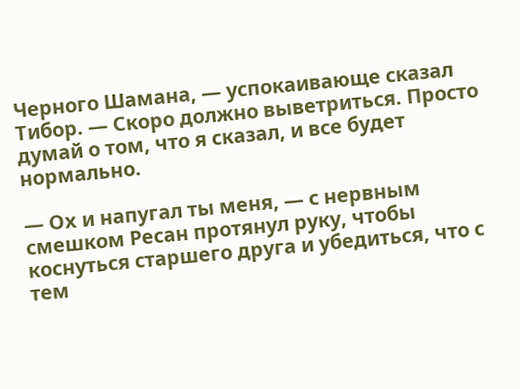Черного Шамана, — успокаивающе сказал Тибор. — Скоро должно выветриться. Просто думай о том, что я сказал, и все будет нормально.

— Ох и напугал ты меня, — с нервным смешком Ресан протянул руку, чтобы коснуться старшего друга и убедиться, что с тем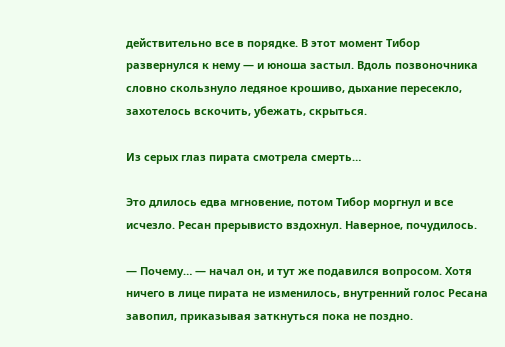действительно все в порядке. В этот момент Тибор развернулся к нему — и юноша застыл. Вдоль позвоночника словно скользнуло ледяное крошиво, дыхание пересекло, захотелось вскочить, убежать, скрыться.

Из серых глаз пирата смотрела смерть…

Это длилось едва мгновение, потом Тибор моргнул и все исчезло. Ресан прерывисто вздохнул. Наверное, почудилось.

— Почему… — начал он, и тут же подавился вопросом. Хотя ничего в лице пирата не изменилось, внутренний голос Ресана завопил, приказывая заткнуться пока не поздно.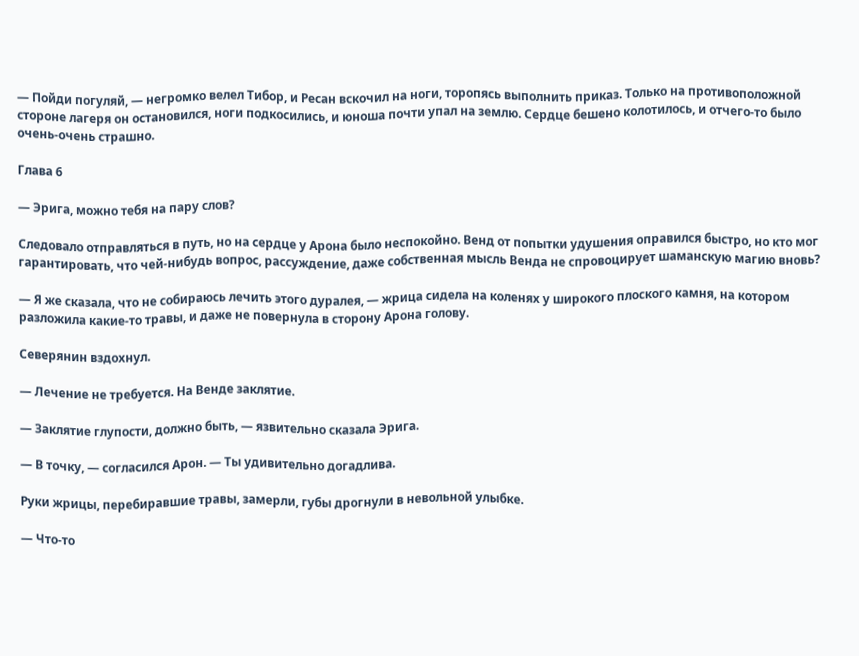— Пойди погуляй, — негромко велел Тибор, и Ресан вскочил на ноги, торопясь выполнить приказ. Только на противоположной стороне лагеря он остановился, ноги подкосились, и юноша почти упал на землю. Сердце бешено колотилось, и отчего-то было очень-очень страшно.

Глава 6

— Эрига, можно тебя на пару слов?

Следовало отправляться в путь, но на сердце у Арона было неспокойно. Венд от попытки удушения оправился быстро, но кто мог гарантировать, что чей-нибудь вопрос, рассуждение, даже собственная мысль Венда не спровоцирует шаманскую магию вновь?

— Я же сказала, что не собираюсь лечить этого дуралея, — жрица сидела на коленях у широкого плоского камня, на котором разложила какие-то травы, и даже не повернула в сторону Арона голову.

Северянин вздохнул.

— Лечение не требуется. На Венде заклятие.

— Заклятие глупости, должно быть, — язвительно сказала Эрига.

— В точку, — согласился Арон. — Ты удивительно догадлива.

Руки жрицы, перебиравшие травы, замерли, губы дрогнули в невольной улыбке.

— Что-то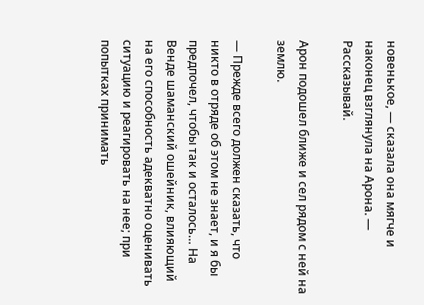новенькое, — сказала она мягче и наконец взглянула на Арона. — Рассказывай.

Арон подошел ближе и сел рядом с ней на землю.

— Прежде всего должен сказать, что никто в отряде об этом не знает, и я бы предпочел, чтобы так и осталось… На Венде шаманский ошейник, влияющий на его способность адекватно оценивать ситуацию и реагировать на нее; при попытках принимать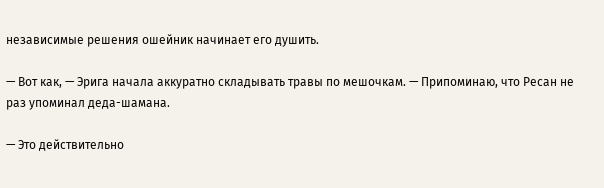независимые решения ошейник начинает его душить.

— Вот как, — Эрига начала аккуратно складывать травы по мешочкам. — Припоминаю, что Ресан не раз упоминал деда-шамана.

— Это действительно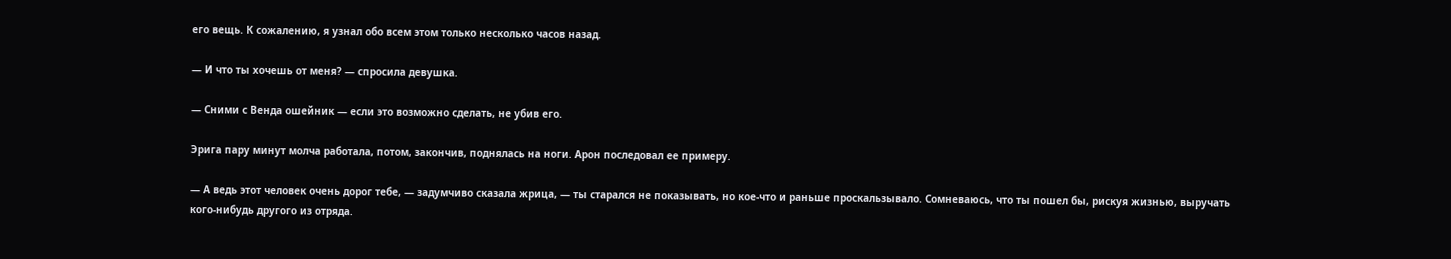его вещь. К сожалению, я узнал обо всем этом только несколько часов назад.

— И что ты хочешь от меня? — спросила девушка.

— Сними с Венда ошейник — если это возможно сделать, не убив его.

Эрига пару минут молча работала, потом, закончив, поднялась на ноги. Арон последовал ее примеру.

— А ведь этот человек очень дорог тебе, — задумчиво сказала жрица, — ты старался не показывать, но кое-что и раньше проскальзывало. Сомневаюсь, что ты пошел бы, рискуя жизнью, выручать кого-нибудь другого из отряда.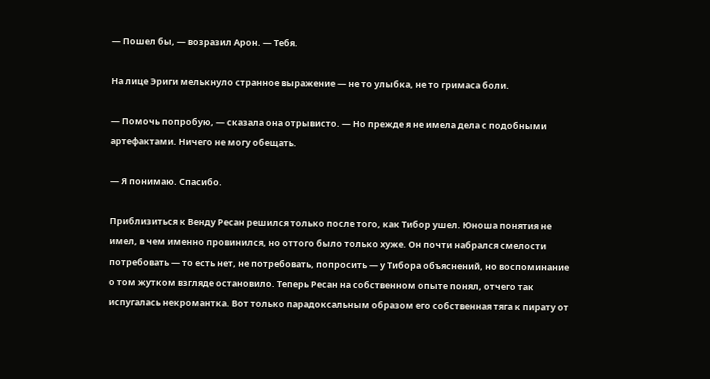— Пошел бы, — возразил Арон. — Тебя.

На лице Эриги мелькнуло странное выражение — не то улыбка, не то гримаса боли.

— Помочь попробую, — сказала она отрывисто. — Но прежде я не имела дела с подобными артефактами. Ничего не могу обещать.

— Я понимаю. Спасибо.

Приблизиться к Венду Ресан решился только после того, как Тибор ушел. Юноша понятия не имел, в чем именно провинился, но оттого было только хуже. Он почти набрался смелости потребовать — то есть нет, не потребовать, попросить — у Тибора объяснений, но воспоминание о том жутком взгляде остановило. Теперь Ресан на собственном опыте понял, отчего так испугалась некромантка. Вот только парадоксальным образом его собственная тяга к пирату от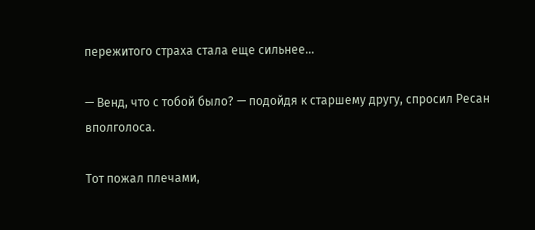пережитого страха стала еще сильнее…

— Венд, что с тобой было? — подойдя к старшему другу, спросил Ресан вполголоса.

Тот пожал плечами,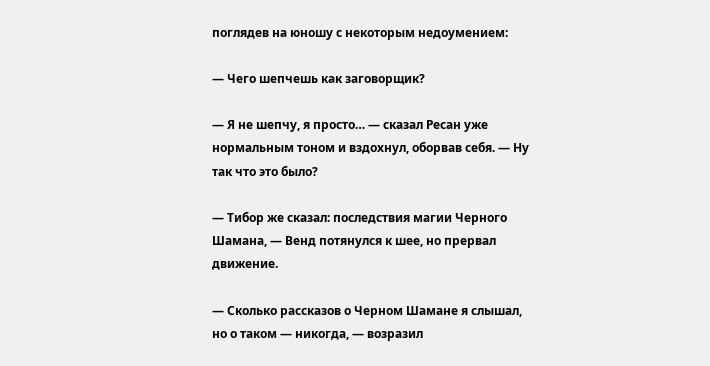поглядев на юношу с некоторым недоумением:

— Чего шепчешь как заговорщик?

— Я не шепчу, я просто… — сказал Ресан уже нормальным тоном и вздохнул, оборвав себя. — Ну так что это было?

— Тибор же сказал: последствия магии Черного Шамана, — Венд потянулся к шее, но прервал движение.

— Сколько рассказов о Черном Шамане я слышал, но о таком — никогда, — возразил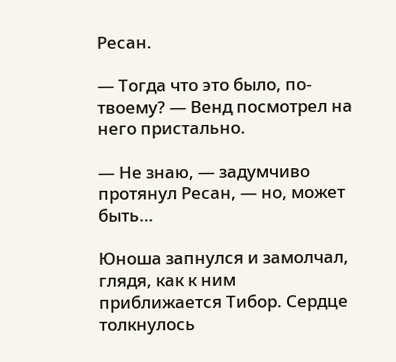Ресан.

— Тогда что это было, по-твоему? — Венд посмотрел на него пристально.

— Не знаю, — задумчиво протянул Ресан, — но, может быть…

Юноша запнулся и замолчал, глядя, как к ним приближается Тибор. Сердце толкнулось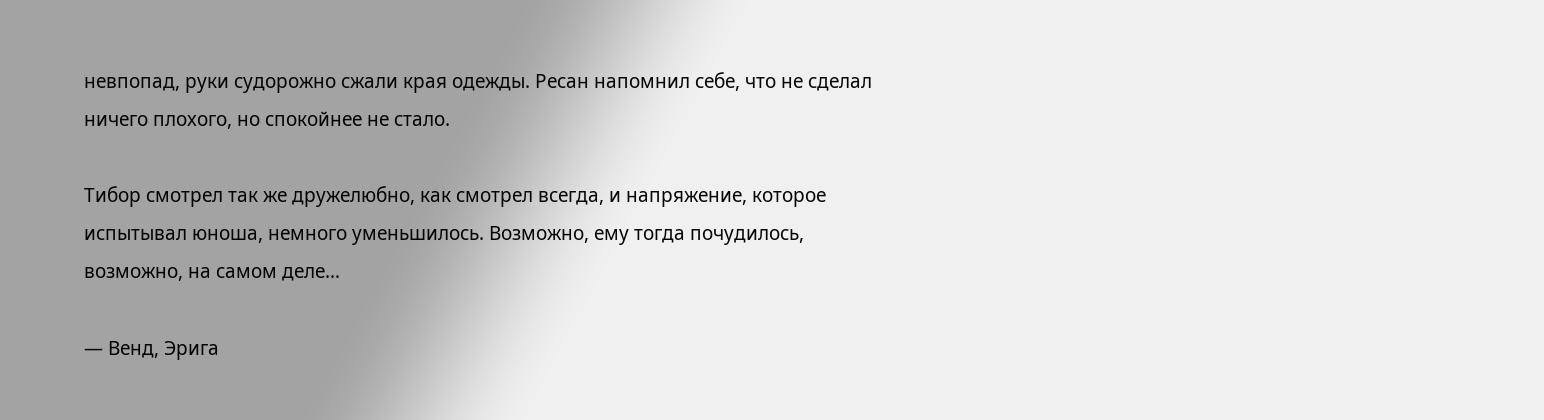невпопад, руки судорожно сжали края одежды. Ресан напомнил себе, что не сделал ничего плохого, но спокойнее не стало.

Тибор смотрел так же дружелюбно, как смотрел всегда, и напряжение, которое испытывал юноша, немного уменьшилось. Возможно, ему тогда почудилось, возможно, на самом деле…

— Венд, Эрига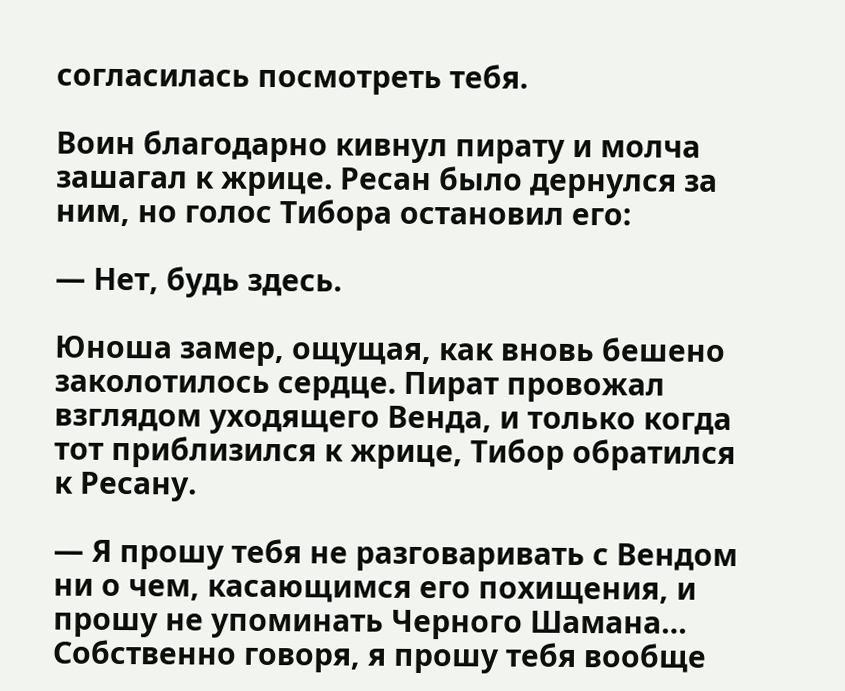согласилась посмотреть тебя.

Воин благодарно кивнул пирату и молча зашагал к жрице. Ресан было дернулся за ним, но голос Тибора остановил его:

— Нет, будь здесь.

Юноша замер, ощущая, как вновь бешено заколотилось сердце. Пират провожал взглядом уходящего Венда, и только когда тот приблизился к жрице, Тибор обратился к Ресану.

— Я прошу тебя не разговаривать с Вендом ни о чем, касающимся его похищения, и прошу не упоминать Черного Шамана… Собственно говоря, я прошу тебя вообще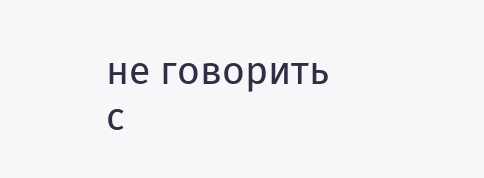не говорить с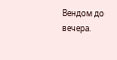Вендом до вечера.